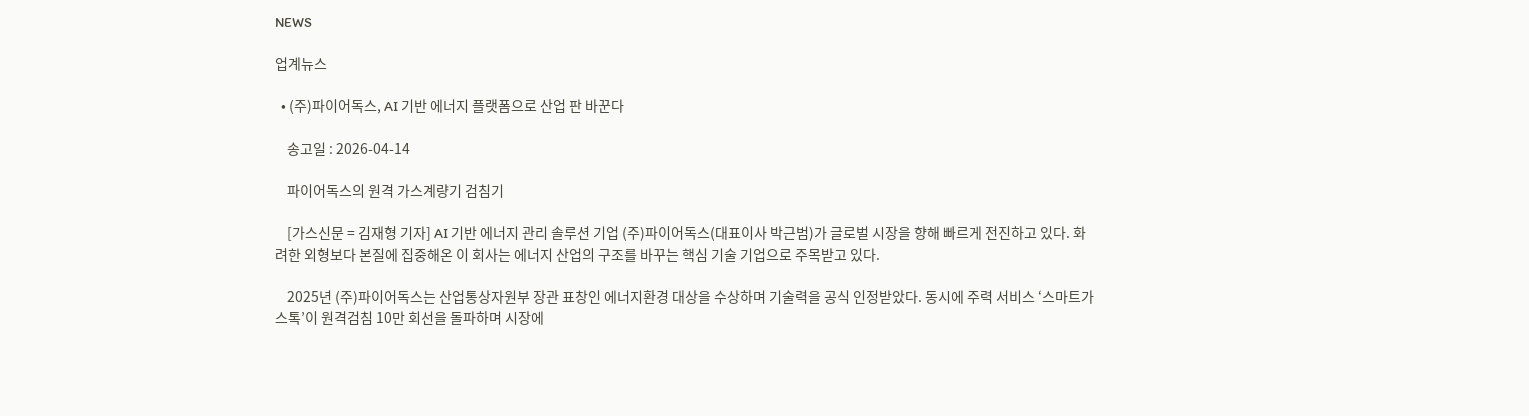NEWS

업계뉴스

  • (주)파이어독스, AI 기반 에너지 플랫폼으로 산업 판 바꾼다

    송고일 : 2026-04-14

    파이어독스의 원격 가스계량기 검침기

    [가스신문 = 김재형 기자] AI 기반 에너지 관리 솔루션 기업 (주)파이어독스(대표이사 박근범)가 글로벌 시장을 향해 빠르게 전진하고 있다. 화려한 외형보다 본질에 집중해온 이 회사는 에너지 산업의 구조를 바꾸는 핵심 기술 기업으로 주목받고 있다.

    2025년 (주)파이어독스는 산업통상자원부 장관 표창인 에너지환경 대상을 수상하며 기술력을 공식 인정받았다. 동시에 주력 서비스 ‘스마트가스톡’이 원격검침 10만 회선을 돌파하며 시장에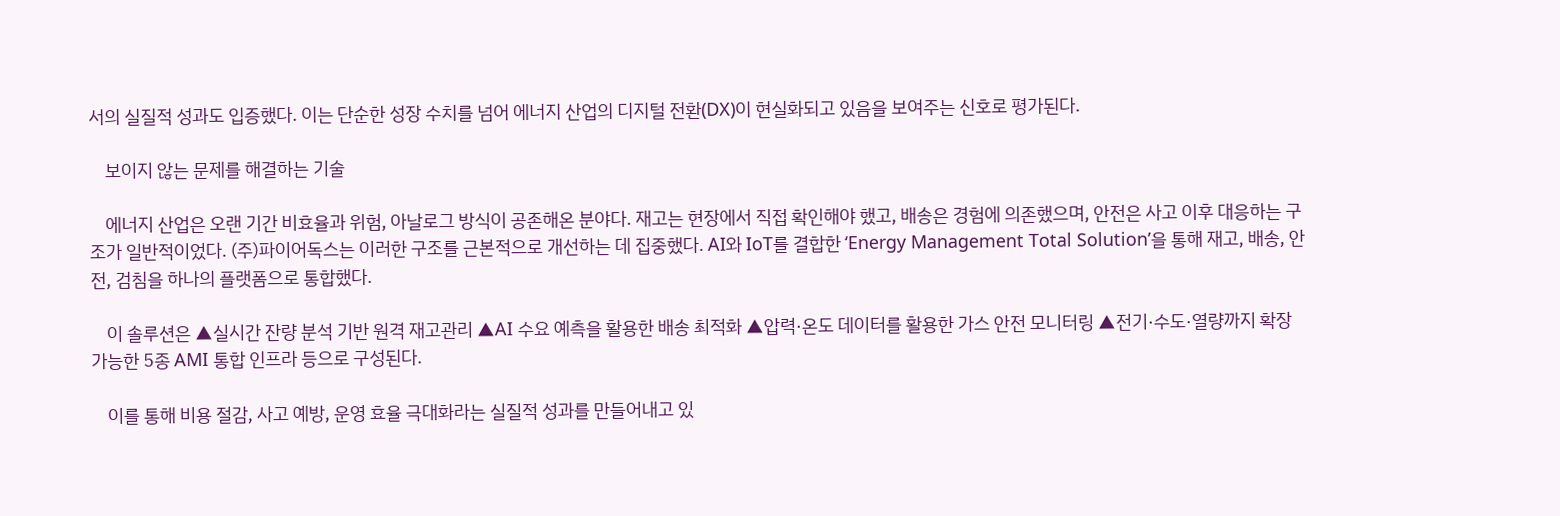서의 실질적 성과도 입증했다. 이는 단순한 성장 수치를 넘어 에너지 산업의 디지털 전환(DX)이 현실화되고 있음을 보여주는 신호로 평가된다.

    보이지 않는 문제를 해결하는 기술

    에너지 산업은 오랜 기간 비효율과 위험, 아날로그 방식이 공존해온 분야다. 재고는 현장에서 직접 확인해야 했고, 배송은 경험에 의존했으며, 안전은 사고 이후 대응하는 구조가 일반적이었다. (주)파이어독스는 이러한 구조를 근본적으로 개선하는 데 집중했다. AI와 IoT를 결합한 ‘Energy Management Total Solution’을 통해 재고, 배송, 안전, 검침을 하나의 플랫폼으로 통합했다.

    이 솔루션은 ▲실시간 잔량 분석 기반 원격 재고관리 ▲AI 수요 예측을 활용한 배송 최적화 ▲압력·온도 데이터를 활용한 가스 안전 모니터링 ▲전기·수도·열량까지 확장 가능한 5종 AMI 통합 인프라 등으로 구성된다.

    이를 통해 비용 절감, 사고 예방, 운영 효율 극대화라는 실질적 성과를 만들어내고 있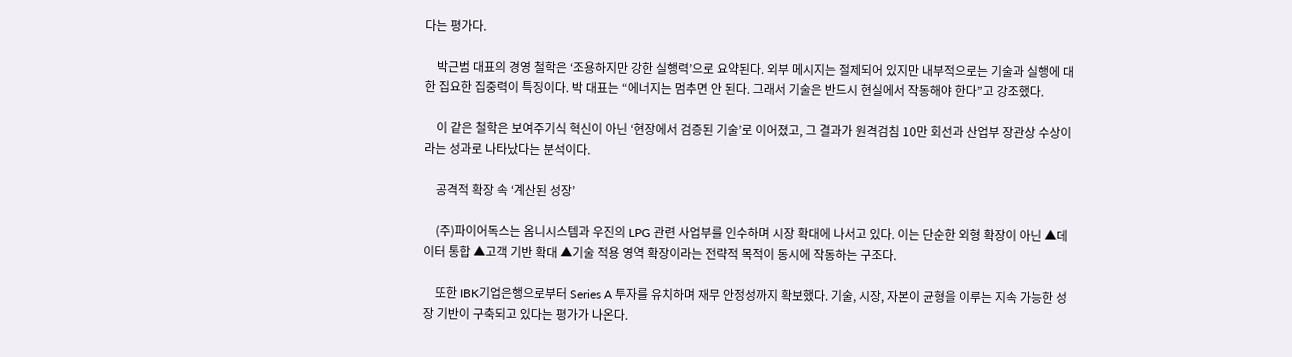다는 평가다.

    박근범 대표의 경영 철학은 ‘조용하지만 강한 실행력’으로 요약된다. 외부 메시지는 절제되어 있지만 내부적으로는 기술과 실행에 대한 집요한 집중력이 특징이다. 박 대표는 “에너지는 멈추면 안 된다. 그래서 기술은 반드시 현실에서 작동해야 한다”고 강조했다.

    이 같은 철학은 보여주기식 혁신이 아닌 ‘현장에서 검증된 기술’로 이어졌고, 그 결과가 원격검침 10만 회선과 산업부 장관상 수상이라는 성과로 나타났다는 분석이다.

    공격적 확장 속 ‘계산된 성장’

    (주)파이어독스는 옴니시스템과 우진의 LPG 관련 사업부를 인수하며 시장 확대에 나서고 있다. 이는 단순한 외형 확장이 아닌 ▲데이터 통합 ▲고객 기반 확대 ▲기술 적용 영역 확장이라는 전략적 목적이 동시에 작동하는 구조다.

    또한 IBK기업은행으로부터 Series A 투자를 유치하며 재무 안정성까지 확보했다. 기술, 시장, 자본이 균형을 이루는 지속 가능한 성장 기반이 구축되고 있다는 평가가 나온다.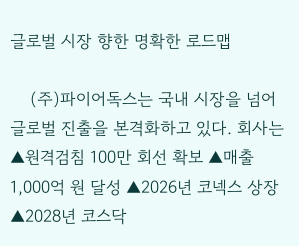글로벌 시장 향한 명확한 로드맵

    (주)파이어독스는 국내 시장을 넘어 글로벌 진출을 본격화하고 있다. 회사는 ▲원격검침 100만 회선 확보 ▲매출 1,000억 원 달성 ▲2026년 코넥스 상장 ▲2028년 코스닥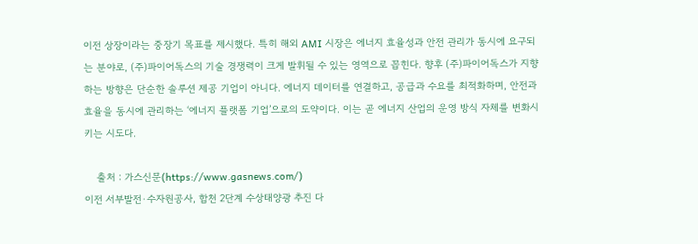이전 상장이라는 중장기 목표를 제시했다. 특히 해외 AMI 시장은 에너지 효율성과 안전 관리가 동시에 요구되는 분야로, (주)파이어독스의 기술 경쟁력이 크게 발휘될 수 있는 영역으로 꼽힌다. 향후 (주)파이어독스가 지향하는 방향은 단순한 솔루션 제공 기업이 아니다. 에너지 데이터를 연결하고, 공급과 수요를 최적화하며, 안전과 효율을 동시에 관리하는 ‘에너지 플랫폼 기업’으로의 도약이다. 이는 곧 에너지 산업의 운영 방식 자체를 변화시키는 시도다.

    출처 : 가스신문(https://www.gasnews.com/)
이전 서부발전·수자원공사, 합천 2단계 수상태양광 추진 다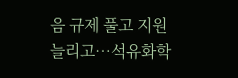음 규제 풀고 지원 늘리고…석유화학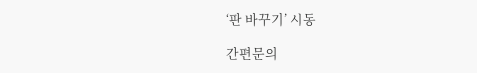‘판 바꾸기’ 시동

간편문의